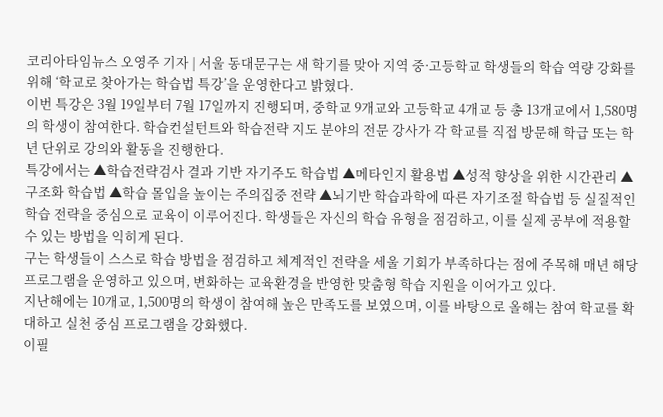코리아타임뉴스 오영주 기자 | 서울 동대문구는 새 학기를 맞아 지역 중·고등학교 학생들의 학습 역량 강화를 위해 ‘학교로 찾아가는 학습법 특강’을 운영한다고 밝혔다.
이번 특강은 3월 19일부터 7월 17일까지 진행되며, 중학교 9개교와 고등학교 4개교 등 총 13개교에서 1,580명의 학생이 참여한다. 학습컨설턴트와 학습전략 지도 분야의 전문 강사가 각 학교를 직접 방문해 학급 또는 학년 단위로 강의와 활동을 진행한다.
특강에서는 ▲학습전략검사 결과 기반 자기주도 학습법 ▲메타인지 활용법 ▲성적 향상을 위한 시간관리 ▲구조화 학습법 ▲학습 몰입을 높이는 주의집중 전략 ▲뇌기반 학습과학에 따른 자기조절 학습법 등 실질적인 학습 전략을 중심으로 교육이 이루어진다. 학생들은 자신의 학습 유형을 점검하고, 이를 실제 공부에 적용할 수 있는 방법을 익히게 된다.
구는 학생들이 스스로 학습 방법을 점검하고 체계적인 전략을 세울 기회가 부족하다는 점에 주목해 매년 해당 프로그램을 운영하고 있으며, 변화하는 교육환경을 반영한 맞춤형 학습 지원을 이어가고 있다.
지난해에는 10개교, 1,500명의 학생이 참여해 높은 만족도를 보였으며, 이를 바탕으로 올해는 참여 학교를 확대하고 실천 중심 프로그램을 강화했다.
이필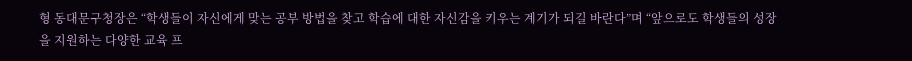형 동대문구청장은 “학생들이 자신에게 맞는 공부 방법을 찾고 학습에 대한 자신감을 키우는 계기가 되길 바란다”며 “앞으로도 학생들의 성장을 지원하는 다양한 교육 프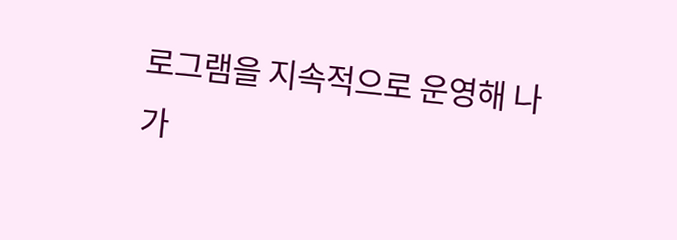로그램을 지속적으로 운영해 나가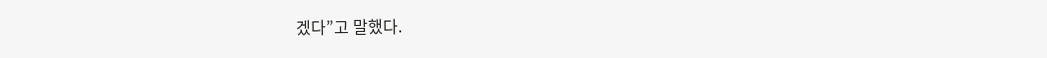겠다”고 말했다.